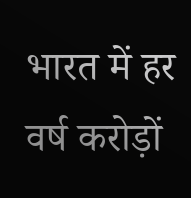भारत में हर वर्ष करोड़ों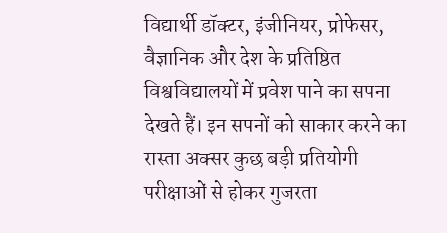विद्यार्थी डॉक्टर, इंजीनियर, प्रोफेसर, वैज्ञानिक और देश के प्रतिष्ठित विश्वविद्यालयों में प्रवेश पाने का सपना देखते हैं। इन सपनों को साकार करने का रास्ता अक्सर कुछ बड़ी प्रतियोगी परीक्षाओं से होकर गुजरता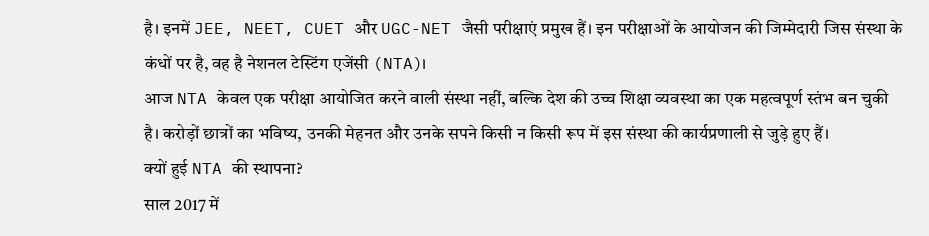है। इनमें JEE, NEET, CUET और UGC-NET जैसी परीक्षाएं प्रमुख हैं। इन परीक्षाओं के आयोजन की जिम्मेदारी जिस संस्था के कंधों पर है, वह है नेशनल टेस्टिंग एजेंसी (NTA)।
आज NTA केवल एक परीक्षा आयोजित करने वाली संस्था नहीं, बल्कि देश की उच्च शिक्षा व्यवस्था का एक महत्वपूर्ण स्तंभ बन चुकी है। करोड़ों छात्रों का भविष्य, उनकी मेहनत और उनके सपने किसी न किसी रूप में इस संस्था की कार्यप्रणाली से जुड़े हुए हैं।
क्यों हुई NTA की स्थापना?
साल 2017 में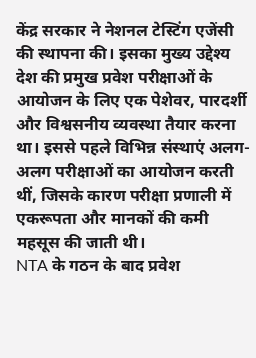केंद्र सरकार ने नेशनल टेस्टिंग एजेंसी की स्थापना की। इसका मुख्य उद्देश्य देश की प्रमुख प्रवेश परीक्षाओं के आयोजन के लिए एक पेशेवर, पारदर्शी और विश्वसनीय व्यवस्था तैयार करना था। इससे पहले विभिन्न संस्थाएं अलग-अलग परीक्षाओं का आयोजन करती थीं, जिसके कारण परीक्षा प्रणाली में एकरूपता और मानकों की कमी महसूस की जाती थी।
NTA के गठन के बाद प्रवेश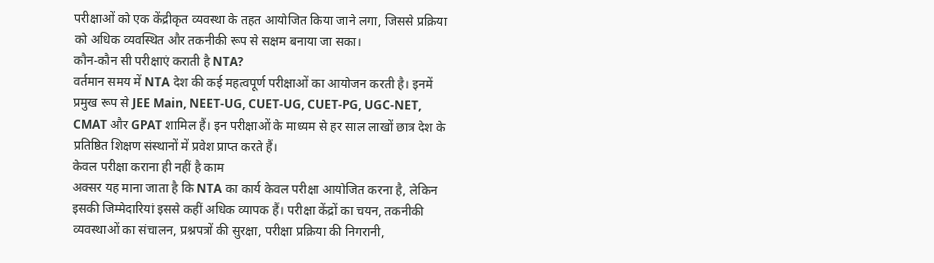परीक्षाओं को एक केंद्रीकृत व्यवस्था के तहत आयोजित किया जाने लगा, जिससे प्रक्रिया को अधिक व्यवस्थित और तकनीकी रूप से सक्षम बनाया जा सका।
कौन-कौन सी परीक्षाएं कराती है NTA?
वर्तमान समय में NTA देश की कई महत्वपूर्ण परीक्षाओं का आयोजन करती है। इनमें प्रमुख रूप से JEE Main, NEET-UG, CUET-UG, CUET-PG, UGC-NET, CMAT और GPAT शामिल हैं। इन परीक्षाओं के माध्यम से हर साल लाखों छात्र देश के प्रतिष्ठित शिक्षण संस्थानों में प्रवेश प्राप्त करते हैं।
केवल परीक्षा कराना ही नहीं है काम
अक्सर यह माना जाता है कि NTA का कार्य केवल परीक्षा आयोजित करना है, लेकिन इसकी जिम्मेदारियां इससे कहीं अधिक व्यापक हैं। परीक्षा केंद्रों का चयन, तकनीकी व्यवस्थाओं का संचालन, प्रश्नपत्रों की सुरक्षा, परीक्षा प्रक्रिया की निगरानी,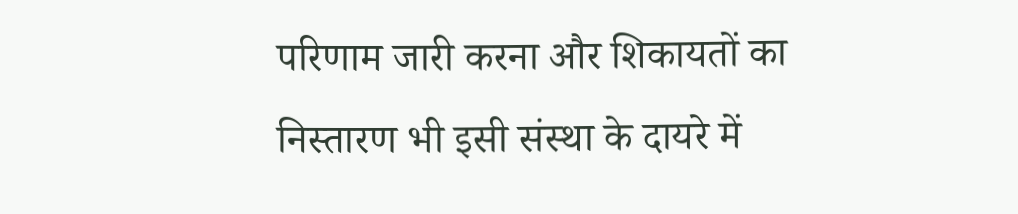परिणाम जारी करना और शिकायतों का निस्तारण भी इसी संस्था के दायरे में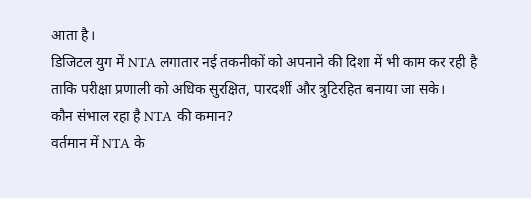आता है।
डिजिटल युग में NTA लगातार नई तकनीकों को अपनाने की दिशा में भी काम कर रही है ताकि परीक्षा प्रणाली को अधिक सुरक्षित, पारदर्शी और त्रुटिरहित बनाया जा सके।
कौन संभाल रहा है NTA की कमान?
वर्तमान में NTA के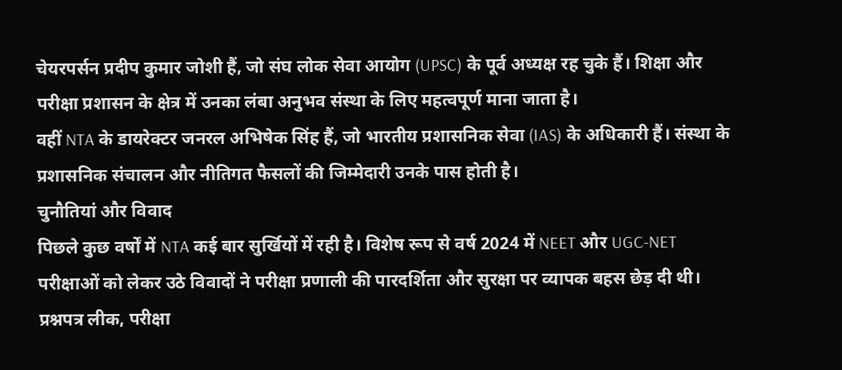चेयरपर्सन प्रदीप कुमार जोशी हैं, जो संघ लोक सेवा आयोग (UPSC) के पूर्व अध्यक्ष रह चुके हैं। शिक्षा और परीक्षा प्रशासन के क्षेत्र में उनका लंबा अनुभव संस्था के लिए महत्वपूर्ण माना जाता है।
वहीं NTA के डायरेक्टर जनरल अभिषेक सिंह हैं, जो भारतीय प्रशासनिक सेवा (IAS) के अधिकारी हैं। संस्था के प्रशासनिक संचालन और नीतिगत फैसलों की जिम्मेदारी उनके पास होती है।
चुनौतियां और विवाद
पिछले कुछ वर्षों में NTA कई बार सुर्खियों में रही है। विशेष रूप से वर्ष 2024 में NEET और UGC-NET परीक्षाओं को लेकर उठे विवादों ने परीक्षा प्रणाली की पारदर्शिता और सुरक्षा पर व्यापक बहस छेड़ दी थी। प्रश्नपत्र लीक, परीक्षा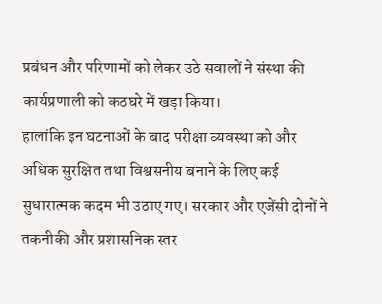प्रबंधन और परिणामों को लेकर उठे सवालों ने संस्था की कार्यप्रणाली को कठघरे में खड़ा किया।
हालांकि इन घटनाओं के बाद परीक्षा व्यवस्था को और अधिक सुरक्षित तथा विश्वसनीय बनाने के लिए कई सुधारात्मक कदम भी उठाए गए। सरकार और एजेंसी दोनों ने तकनीकी और प्रशासनिक स्तर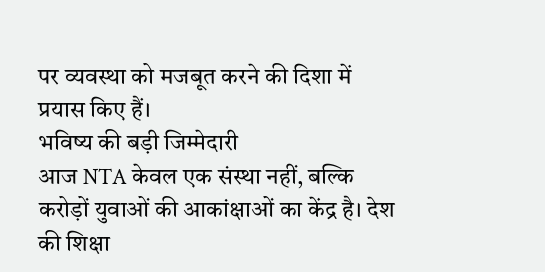पर व्यवस्था को मजबूत करने की दिशा में प्रयास किए हैं।
भविष्य की बड़ी जिम्मेदारी
आज NTA केवल एक संस्था नहीं, बल्कि करोड़ों युवाओं की आकांक्षाओं का केंद्र है। देश की शिक्षा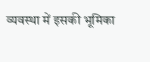व्यवस्था में इसकी भूमिका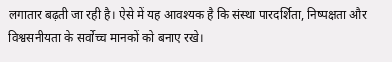लगातार बढ़ती जा रही है। ऐसे में यह आवश्यक है कि संस्था पारदर्शिता, निष्पक्षता और विश्वसनीयता के सर्वोच्च मानकों को बनाए रखे।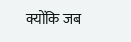क्योंकि जब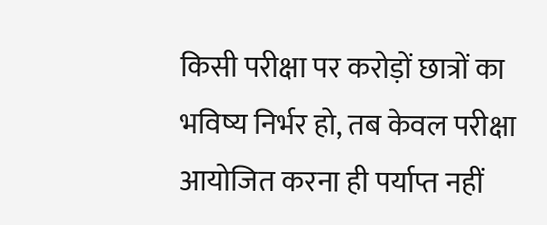किसी परीक्षा पर करोड़ों छात्रों का भविष्य निर्भर हो, तब केवल परीक्षा आयोजित करना ही पर्याप्त नहीं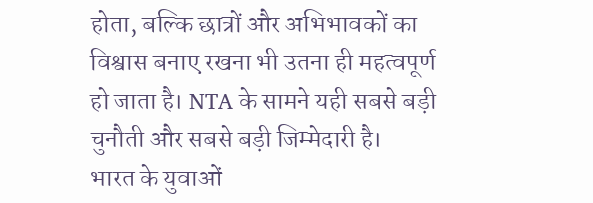होता, बल्कि छात्रों और अभिभावकों का विश्वास बनाए रखना भी उतना ही महत्वपूर्ण हो जाता है। NTA के सामने यही सबसे बड़ी चुनौती और सबसे बड़ी जिम्मेदारी है।
भारत के युवाओं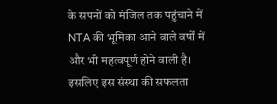के सपनों को मंजिल तक पहुंचाने में NTA की भूमिका आने वाले वर्षों में और भी महत्वपूर्ण होने वाली है। इसलिए इस संस्था की सफलता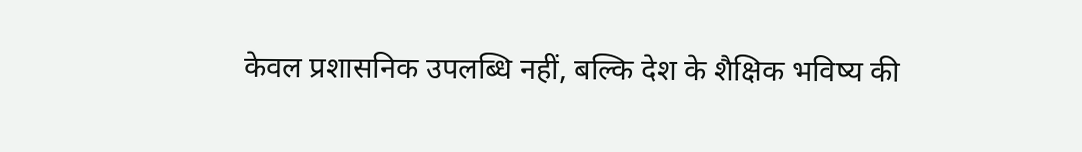केवल प्रशासनिक उपलब्धि नहीं, बल्कि देश के शैक्षिक भविष्य की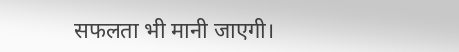सफलता भी मानी जाएगी।